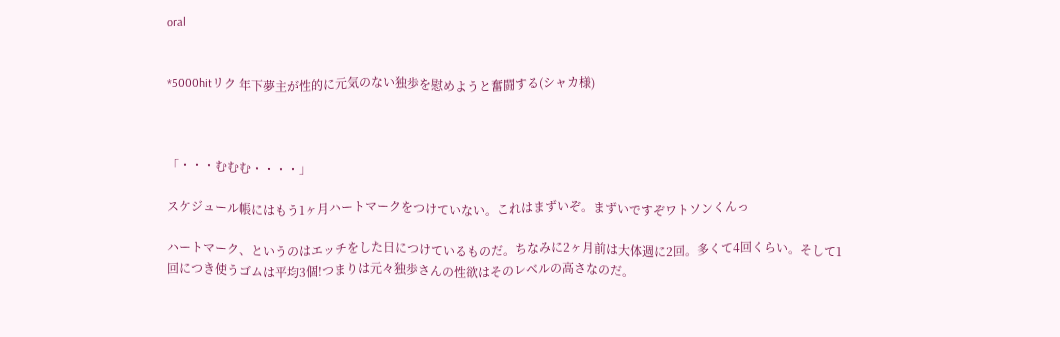oral


*5000hitリク 年下夢主が性的に元気のない独歩を慰めようと奮闘する(シャカ様)



「・・・むむむ・・・・」

スケジュール帳にはもう1ヶ月ハートマークをつけていない。これはまずいぞ。まずいですぞワトソンくんっ

ハートマーク、というのはエッチをした日につけているものだ。ちなみに2ヶ月前は大体週に2回。多くて4回くらい。そして1回につき使うゴムは平均3個!つまりは元々独歩さんの性欲はそのレベルの高さなのだ。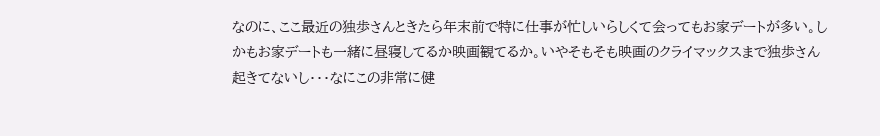なのに、ここ最近の独歩さんときたら年末前で特に仕事が忙しいらしくて会ってもお家デートが多い。しかもお家デートも一緒に昼寝してるか映画観てるか。いやそもそも映画のクライマックスまで独歩さん起きてないし・・・なにこの非常に健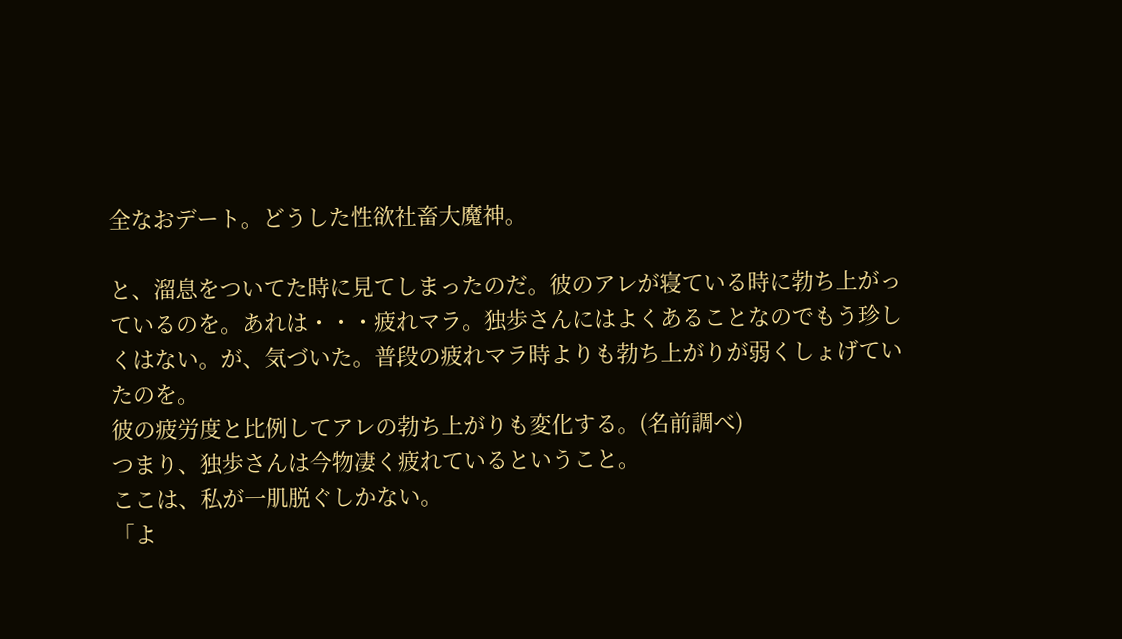全なおデート。どうした性欲社畜大魔神。

と、溜息をついてた時に見てしまったのだ。彼のアレが寝ている時に勃ち上がっているのを。あれは・・・疲れマラ。独歩さんにはよくあることなのでもう珍しくはない。が、気づいた。普段の疲れマラ時よりも勃ち上がりが弱くしょげていたのを。
彼の疲労度と比例してアレの勃ち上がりも変化する。(名前調べ)
つまり、独歩さんは今物凄く疲れているということ。
ここは、私が一肌脱ぐしかない。
「よ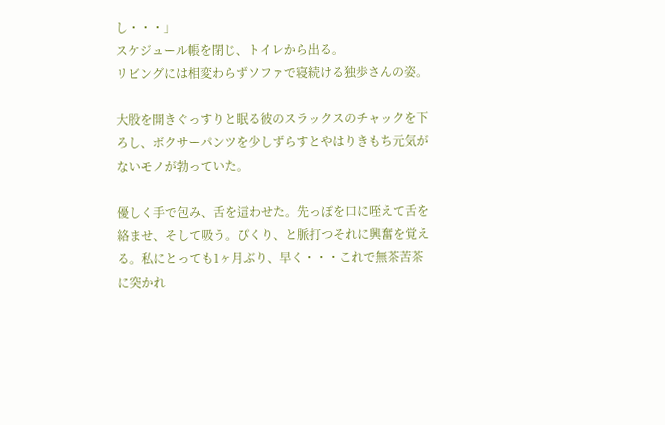し・・・」
スケジュール帳を閉じ、トイレから出る。
リビングには相変わらずソファで寝続ける独歩さんの姿。

大股を開きぐっすりと眠る彼のスラックスのチャックを下ろし、ボクサーパンツを少しずらすとやはりきもち元気がないモノが勃っていた。

優しく手で包み、舌を這わせた。先っぽを口に咥えて舌を絡ませ、そして吸う。ぴくり、と脈打つそれに興奮を覚える。私にとっても1ヶ月ぶり、早く・・・これで無茶苦茶に突かれ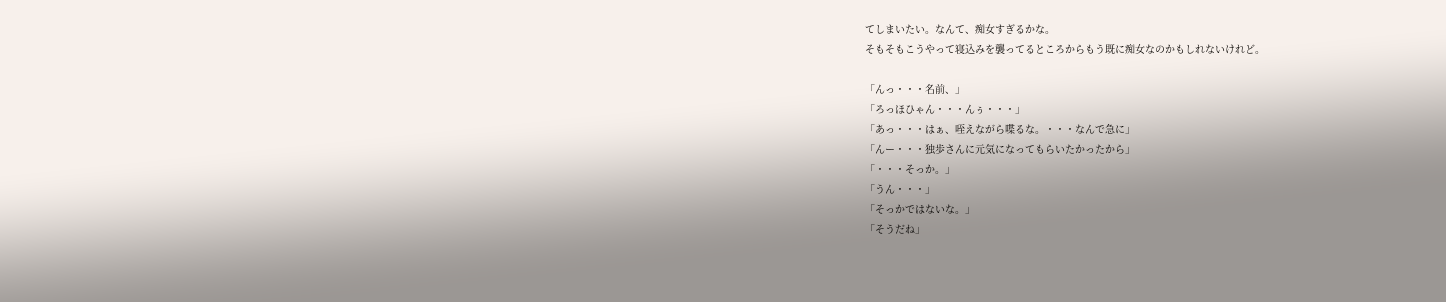てしまいたい。なんて、痴女すぎるかな。
そもそもこうやって寝込みを襲ってるところからもう既に痴女なのかもしれないけれど。

「んっ・・・名前、」
「ろっほひゃん・・・んぅ・・・」
「あっ・・・はぁ、咥えながら喋るな。・・・なんで急に」
「んー・・・独歩さんに元気になってもらいたかったから」
「・・・そっか。」
「うん・・・」
「そっかではないな。」
「そうだね」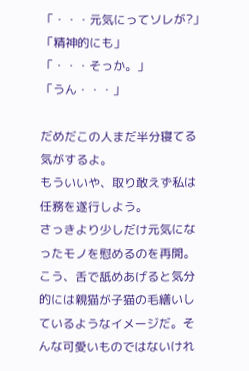「・・・元気にってソレが?」
「精神的にも」
「・・・そっか。」
「うん・・・」

だめだこの人まだ半分寝てる気がするよ。
もういいや、取り敢えず私は任務を遂行しよう。
さっきより少しだけ元気になったモノを慰めるのを再開。こう、舌で舐めあげると気分的には親猫が子猫の毛繕いしているようなイメージだ。そんな可愛いものではないけれ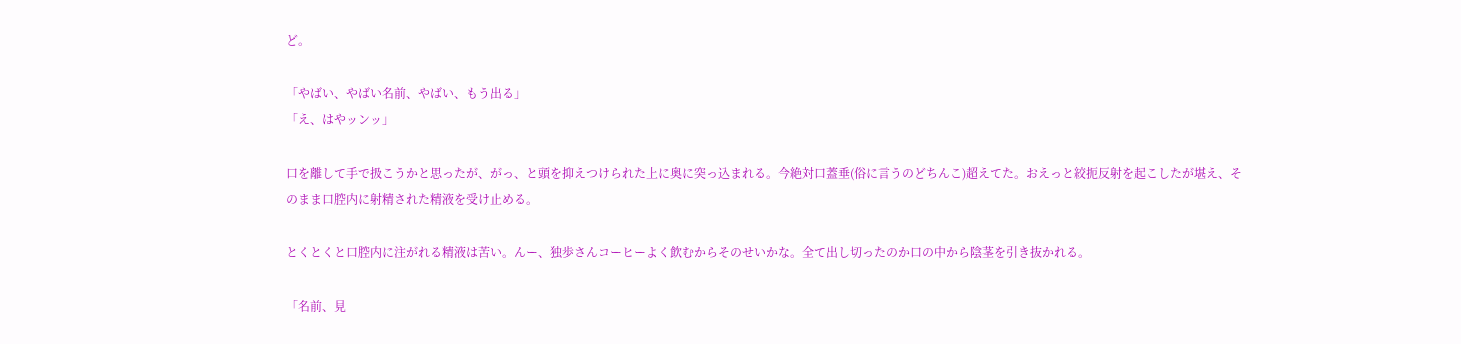ど。

「やばい、やばい名前、やばい、もう出る」
「え、はやッンッ」

口を離して手で扱こうかと思ったが、がっ、と頭を抑えつけられた上に奥に突っ込まれる。今絶対口蓋垂(俗に言うのどちんこ)超えてた。おえっと絞扼反射を起こしたが堪え、そのまま口腔内に射精された精液を受け止める。

とくとくと口腔内に注がれる精液は苦い。んー、独歩さんコーヒーよく飲むからそのせいかな。全て出し切ったのか口の中から陰茎を引き抜かれる。

「名前、見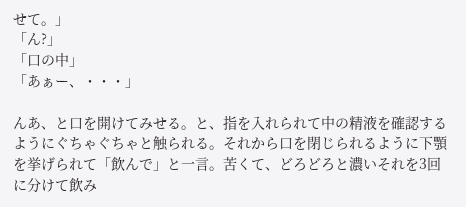せて。」
「ん?」
「口の中」
「あぁー、・・・」

んあ、と口を開けてみせる。と、指を入れられて中の精液を確認するようにぐちゃぐちゃと触られる。それから口を閉じられるように下顎を挙げられて「飲んで」と一言。苦くて、どろどろと濃いそれを3回に分けて飲み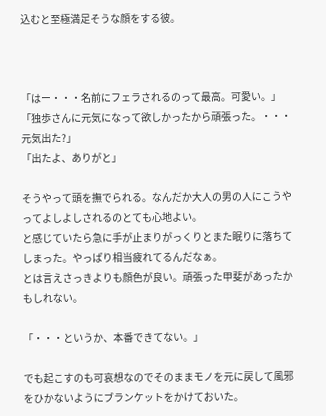込むと至極満足そうな顔をする彼。



「はー・・・名前にフェラされるのって最高。可愛い。」
「独歩さんに元気になって欲しかったから頑張った。・・・元気出た?」
「出たよ、ありがと」

そうやって頭を撫でられる。なんだか大人の男の人にこうやってよしよしされるのとても心地よい。
と感じていたら急に手が止まりがっくりとまた眠りに落ちてしまった。やっぱり相当疲れてるんだなぁ。
とは言えさっきよりも顔色が良い。頑張った甲斐があったかもしれない。

「・・・というか、本番できてない。」

でも起こすのも可哀想なのでそのままモノを元に戻して風邪をひかないようにブランケットをかけておいた。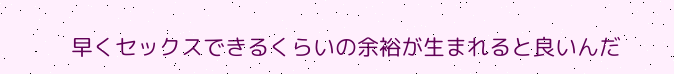早くセックスできるくらいの余裕が生まれると良いんだ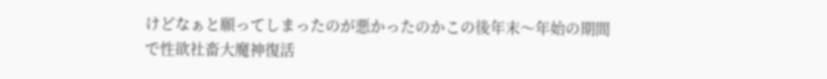けどなぁと願ってしまったのが悪かったのかこの後年末〜年始の期間で性欲社畜大魔神復活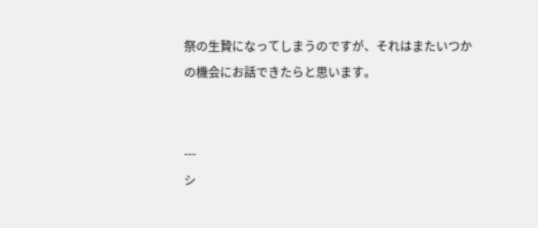祭の生贄になってしまうのですが、それはまたいつかの機会にお話できたらと思います。


---
シ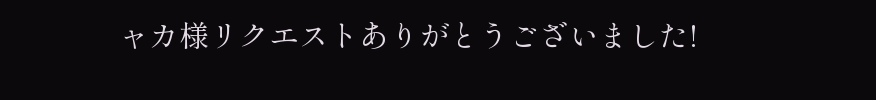ャカ様リクエストありがとうございました!